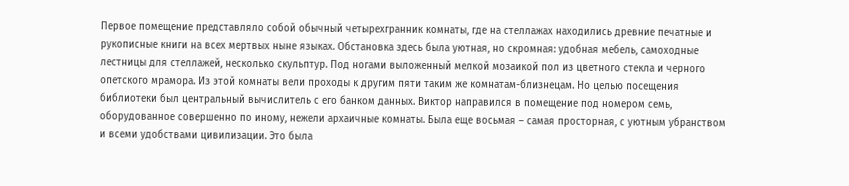Первое помещение представляло собой обычный четырехгранник комнаты, где на стеллажах находились древние печатные и рукописные книги на всех мертвых ныне языках. Обстановка здесь была уютная, но скромная: удобная мебель, самоходные лестницы для стеллажей, несколько скульптур. Под ногами выложенный мелкой мозаикой пол из цветного стекла и черного опетского мрамора. Из этой комнаты вели проходы к другим пяти таким же комнатам-близнецам. Но целью посещения библиотеки был центральный вычислитель с его банком данных. Виктор направился в помещение под номером семь, оборудованное совершенно по иному, нежели архаичные комнаты. Была еще восьмая – самая просторная, с уютным убранством и всеми удобствами цивилизации. Это была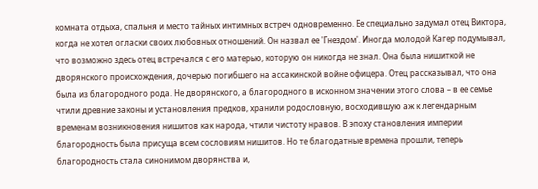комната отдыха, спальня и место тайных интимных встреч одновременно. Ее специально задумал отец Виктора, когда не хотел огласки своих любовных отношений. Он назвал ее 'Гнездом'. Иногда молодой Кагер подумывал, что возможно здесь отец встречался с его матерью, которую он никогда не знал. Она была нишиткой не дворянского происхождения, дочерью погибшего на ассакинской войне офицера. Отец рассказывал, что она была из благородного рода. Не дворянского, а благородного в исконном значении этого слова – в ее семье чтили древние законы и установления предков, хранили родословную, восходившую аж к легендарным временам возникновения нишитов как народа, чтили чистоту нравов. В эпоху становления империи благородность была присуща всем сословиям нишитов. Но те благодатные времена прошли, теперь благородность стала синонимом дворянства и,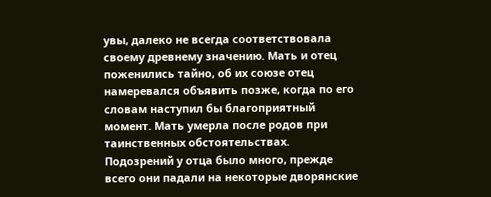увы, далеко не всегда соответствовала своему древнему значению. Мать и отец поженились тайно, об их союзе отец намеревался объявить позже, когда по его словам наступил бы благоприятный момент. Мать умерла после родов при таинственных обстоятельствах. Подозрений у отца было много, прежде всего они падали на некоторые дворянские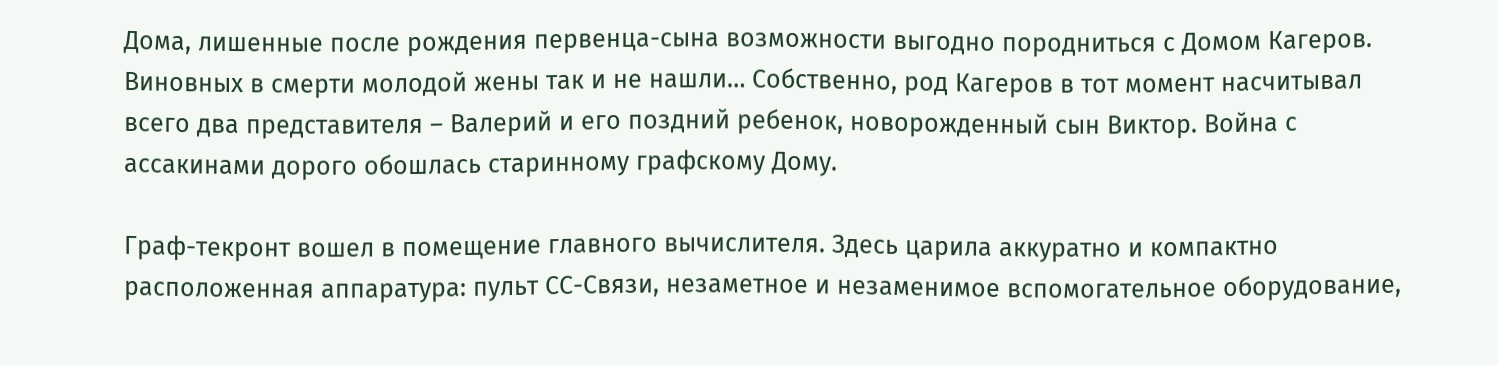Дома, лишенные после рождения первенца-сына возможности выгодно породниться с Домом Кагеров. Виновных в смерти молодой жены так и не нашли… Собственно, род Кагеров в тот момент насчитывал всего два представителя – Валерий и его поздний ребенок, новорожденный сын Виктор. Война с ассакинами дорого обошлась старинному графскому Дому.

Граф-текронт вошел в помещение главного вычислителя. Здесь царила аккуратно и компактно расположенная аппаратура: пульт СС-Связи, незаметное и незаменимое вспомогательное оборудование,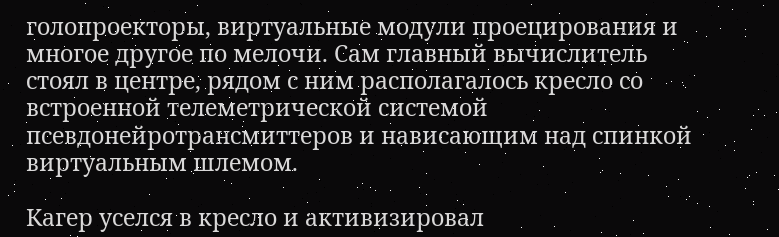голопроекторы, виртуальные модули проецирования и многое другое по мелочи. Сам главный вычислитель стоял в центре, рядом с ним располагалось кресло со встроенной телеметрической системой псевдонейротрансмиттеров и нависающим над спинкой виртуальным шлемом.

Кагер уселся в кресло и активизировал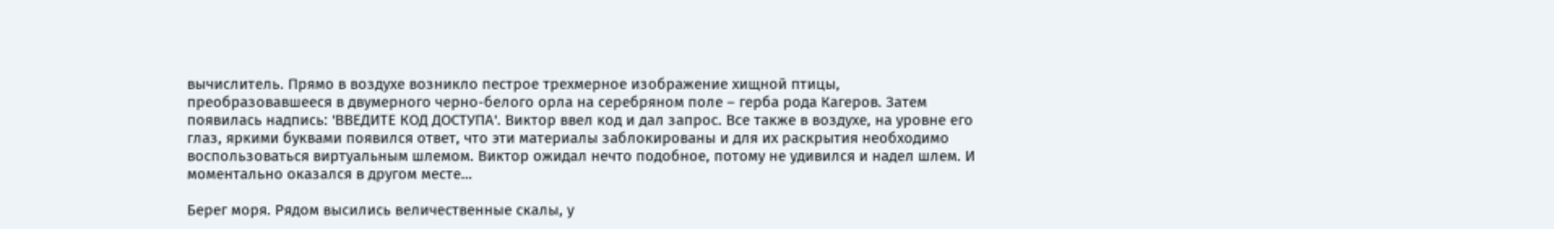вычислитель. Прямо в воздухе возникло пестрое трехмерное изображение хищной птицы, преобразовавшееся в двумерного черно-белого орла на серебряном поле – герба рода Кагеров. Затем появилась надпись: 'ВВЕДИТЕ КОД ДОСТУПА'. Виктор ввел код и дал запрос. Все также в воздухе, на уровне его глаз, яркими буквами появился ответ, что эти материалы заблокированы и для их раскрытия необходимо воспользоваться виртуальным шлемом. Виктор ожидал нечто подобное, потому не удивился и надел шлем. И моментально оказался в другом месте…

Берег моря. Рядом высились величественные скалы, у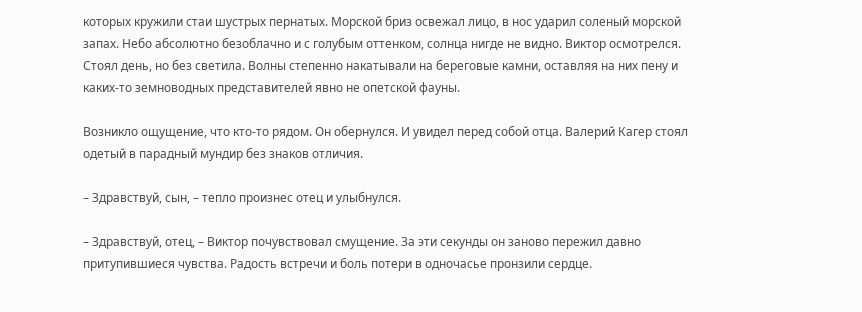которых кружили стаи шустрых пернатых. Морской бриз освежал лицо, в нос ударил соленый морской запах. Небо абсолютно безоблачно и с голубым оттенком, солнца нигде не видно. Виктор осмотрелся. Стоял день, но без светила. Волны степенно накатывали на береговые камни, оставляя на них пену и каких-то земноводных представителей явно не опетской фауны.

Возникло ощущение, что кто-то рядом. Он обернулся. И увидел перед собой отца. Валерий Кагер стоял одетый в парадный мундир без знаков отличия.

– Здравствуй, сын, – тепло произнес отец и улыбнулся.

– Здравствуй, отец, – Виктор почувствовал смущение. За эти секунды он заново пережил давно притупившиеся чувства. Радость встречи и боль потери в одночасье пронзили сердце.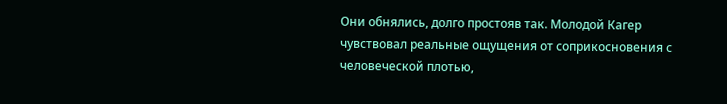Они обнялись, долго простояв так. Молодой Кагер чувствовал реальные ощущения от соприкосновения с человеческой плотью,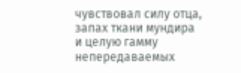чувствовал силу отца, запах ткани мундира и целую гамму непередаваемых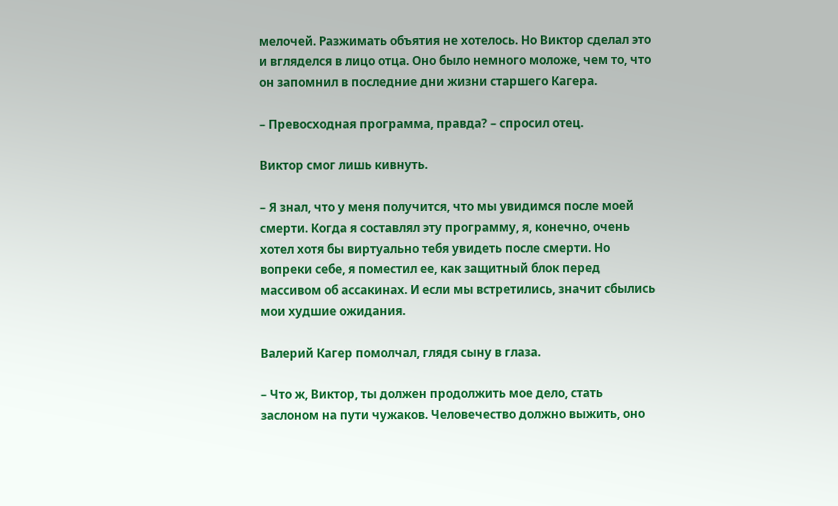мелочей. Разжимать объятия не хотелось. Но Виктор сделал это и вгляделся в лицо отца. Оно было немного моложе, чем то, что он запомнил в последние дни жизни старшего Кагера.

– Превосходная программа, правда? – спросил отец.

Виктор смог лишь кивнуть.

– Я знал, что у меня получится, что мы увидимся после моей смерти. Когда я составлял эту программу, я, конечно, очень хотел хотя бы виртуально тебя увидеть после смерти. Но вопреки себе, я поместил ее, как защитный блок перед массивом об ассакинах. И если мы встретились, значит сбылись мои худшие ожидания.

Валерий Кагер помолчал, глядя сыну в глаза.

– Что ж, Виктор, ты должен продолжить мое дело, стать заслоном на пути чужаков. Человечество должно выжить, оно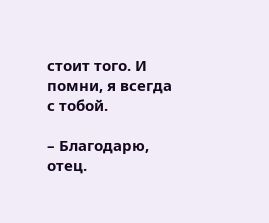стоит того. И помни, я всегда с тобой.

– Благодарю, отец.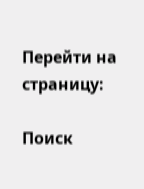Перейти на страницу:

Поиск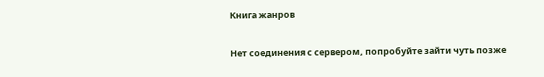Книга жанров

Нет соединения с сервером, попробуйте зайти чуть позже